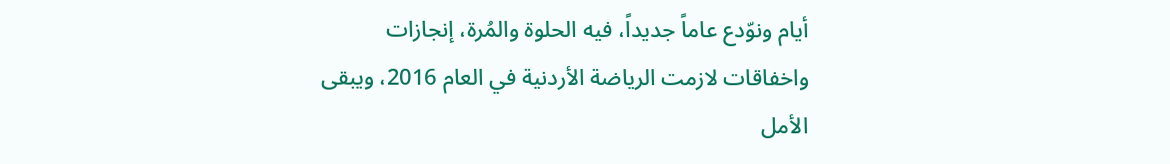أيام ونوّدع عاماً جديداً، فيه الحلوة والمُرة، إنجازات واخفاقات لازمت الرياضة الأردنية في العام 2016، ويبقى الأمل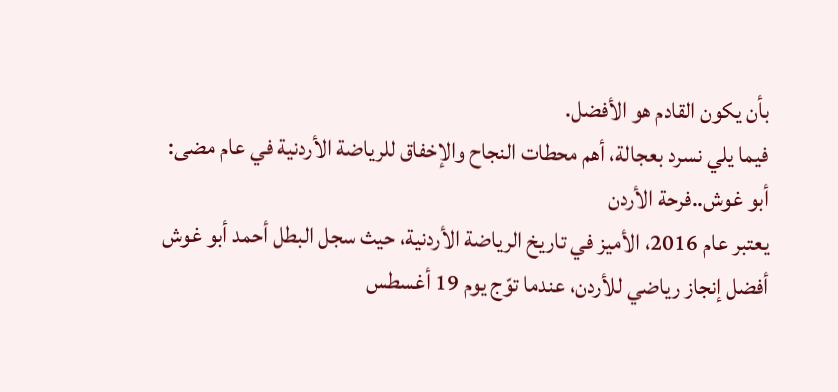بأن يكون القادم هو الأفضل.
فيما يلي نسرد بعجالة، أهم محطات النجاح والإخفاق للرياضة الأردنية في عام مضى:
أبو غوش..فرحة الأردن
يعتبر عام 2016، الأميز في تاريخ الرياضة الأردنية، حيث سجل البطل أحمد أبو غوش أفضل إنجاز رياضي للأردن، عندما توّج يوم 19 أغسطس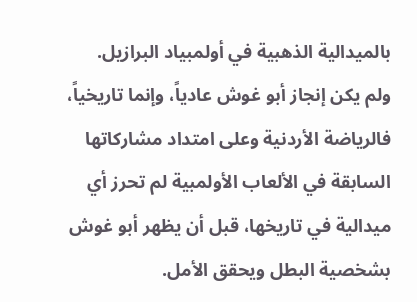بالميدالية الذهبية في أولمبياد البرازيل.
ولم يكن إنجاز أبو غوش عادياً، وإنما تاريخياً، فالرياضة الأردنية وعلى امتداد مشاركاتها السابقة في الألعاب الأولمبية لم تحرز أي ميدالية في تاريخها، قبل أن يظهر أبو غوش بشخصية البطل ويحقق الأمل.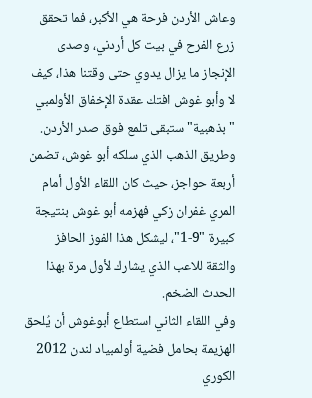وعاش الأردن فرحة هي الأكبر، فما تحقق زرع الفرح في بيت كل أردني، وصدى الإنجاز ما يزال يدوي حتى وقتنا هذا، كيف لا وأبو غوش افتك عقدة الإخفاق الأولمبي "بذهبية" ستبقى تلمع فوق صدر الأردن.
وطريق الذهب الذي سلكه أبو غوش، تضمن أربعة حواجز، حيث كان اللقاء الأول أمام المري غفران زكي فهزمه أبو غوش بنتيجة كبيرة "9-1"، ليشكل هذا الفوز الحافز والثقة للاعب الذي يشارك لأول مرة بهذا الحدث الضخم.
وفي اللقاء الثاني استطاع أبوغوش أن يُلحق الهزيمة بحامل فضية أولمبياد لندن 2012 الكوري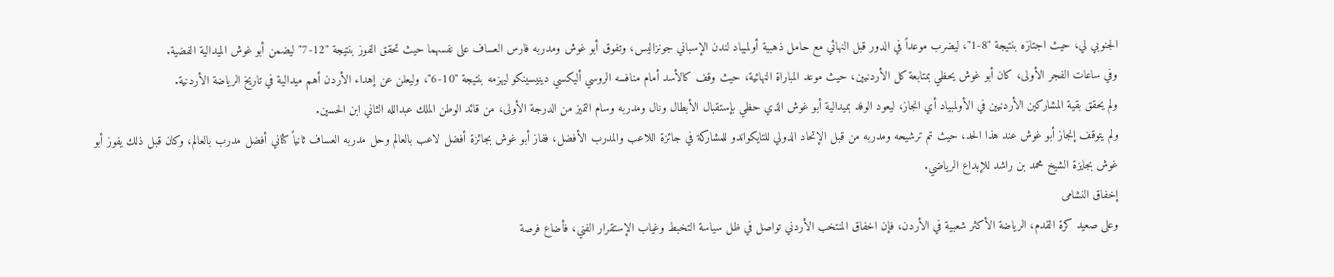الجنوبي لي، حيث اجتازه بنتيجة "8-1"، ليضرب موعداً في الدور قبل النهائي مع حامل ذهبية أولمبياد لندن الإسباني جونزاليس، وتفوق أبو غوش ومدربه فارس العساف على نفسهما حيث تحقق الفوز بنتيجة "12-7" ليضمن أبو غوش الميدالية الفضية.
وفي ساعات الفجر الأولى، كان أبو غوش يحظي بمتابعة كل الأردنيين، حيث موعد المباراة النهائية، حيث وقف كالأسد أمام منافسه الروسي أليكسي دينيسينكو ليهزمه بنتيجة "10-6"، وليعلن عن إهداء الأردن أهم ميدالية في تاريخ الرياضة الأردنية.
ولم يحقق بقية المشاركين الأردنيين في الأولمبياد أي انجاز، ليعود الوفد بميدالية أبو غوش الذي حظي بإستقبال الأبطال ونال ومدربه وسام التميز من الدرجة الأولى، من قائد الوطن الملك عبدالله الثاني ابن الحسين.
ولم يتوقف إنجاز أبو غوش عند هذا الحد، حيث تم ترشيحه ومدربه من قبل الإتحاد الدولي للتايكواندو للمشاركة في جائزة اللاعب والمدرب الأفضل، ففاز أبو غوش بجائزة أفضل لاعب بالعالم وحل مدربه العساف ثانياً كثاني أفضل مدرب بالعالم، وكان قبل ذلك يفوز أبو غوش بجايزة الشيخ محمد بن راشد للإبداع الرياضي.
إخفاق النشامى
وعلى صعيد كرة القدم، الرياضة الأكثر شعبية في الأردن، فإن اخفاق المنتخب الأردني تواصل في ظل سياسة التخبط وغياب الإستقرار الفني، فأضاع فرصة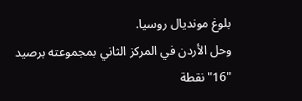بلوغ مونديال روسيا.
وحل الأردن في المركز الثاني بمجموعته برصيد "16"نقطة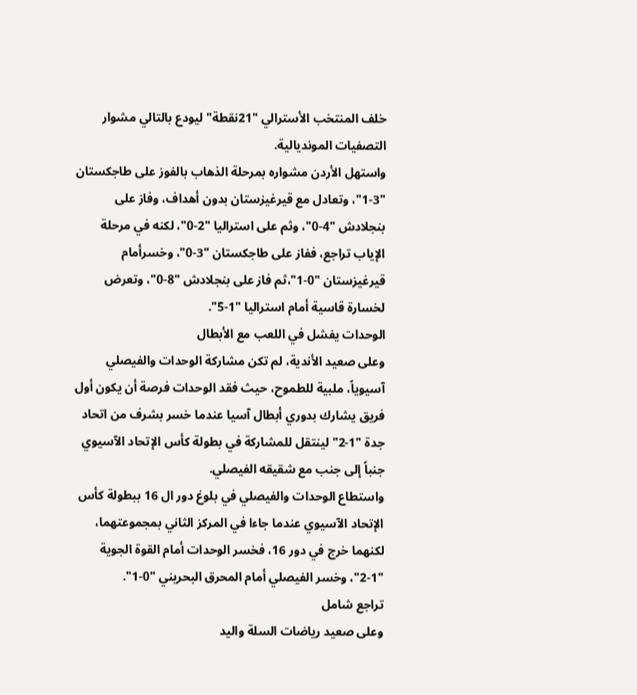خلف المنتخب الأسترالي "21نقطة" ليودع بالتالي مشوار التصفيات المونديالية.
واستهل الأردن مشواره بمرحلة الذهاب بالفوز على طاجكستان "3-1"، وتعادل مع قيرغيزستان بدون أهداف، وفاز على بنجلادش "4-0"، وثم على استراليا "2-0"، لكنه في مرحلة الإياب تراجع، ففاز على طاجكستان "3-0"، وخسرأمام قيرغيزستان "0-1"،ثم فاز على بنجلادش "8-0"، وتعرض لخسارة قاسية أمام استراليا "1-5".
الوحدات يفشل في اللعب مع الأبطال
وعلى صعيد الأندية، لم تكن مشاركة الوحدات والفيصلي آسيوياً، ملبية للطموح، حيث فقد الوحدات فرصة أن يكون أول فريق يشارك بدوري أبطال آسيا عندما خسر بشرف من اتحاد جدة "1-2" لينتقل للمشاركة في بطولة كأس الإتحاد الآسيوي جنباً إلى جنب مع شقيقه الفيصلي.
واستطاع الوحدات والفيصلي في بلوغ دور ال 16 ببطولة كأس الإتحاد الآسيوي عندما جاءا في المركز الثاني بمجموعتهما، لكنهما خرج في دور 16، فخسر الوحدات أمام القوة الجوية "1-2"، وخسر الفيصلي أمام المحرق البحريني "0-1".
تراجع شامل
وعلى صعيد رياضات السلة واليد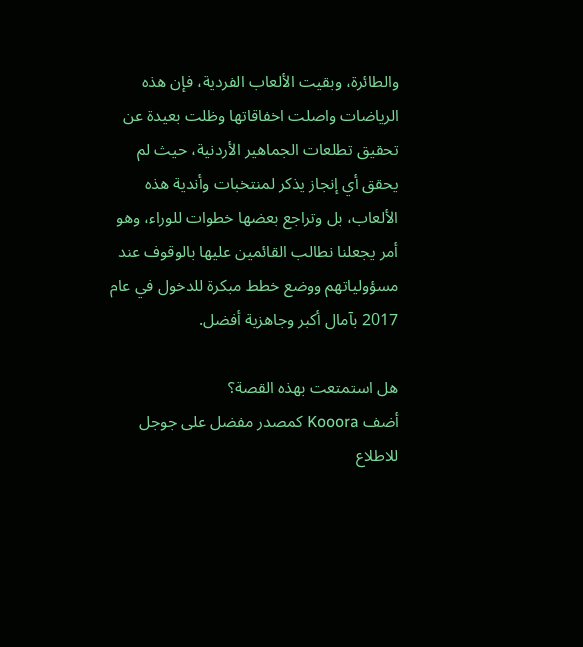والطائرة، وبقيت الألعاب الفردية، فإن هذه الرياضات واصلت اخفاقاتها وظلت بعيدة عن تحقيق تطلعات الجماهير الأردنية، حيث لم يحقق أي إنجاز يذكر لمنتخبات وأندية هذه الألعاب، بل وتراجع بعضها خطوات للوراء، وهو أمر يجعلنا نطالب القائمين عليها بالوقوف عند مسؤولياتهم ووضع خطط مبكرة للدخول في عام 2017 بآمال أكبر وجاهزية أفضل.

هل استمتعت بهذه القصة؟
أضف Kooora كمصدر مفضل على جوجل للاطلاع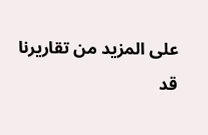على المزيد من تقاريرنا
قد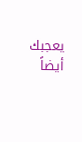يعجبك أيضاً